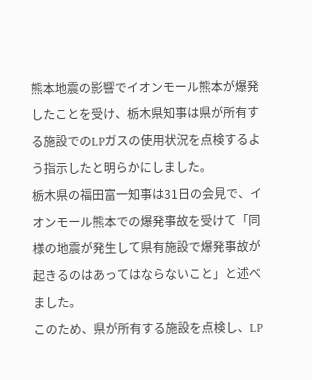熊本地震の影響でイオンモール熊本が爆発したことを受け、栃木県知事は県が所有する施設でのLPガスの使用状況を点検するよう指示したと明らかにしました。
栃木県の福田富一知事は31日の会見で、イオンモール熊本での爆発事故を受けて「同様の地震が発生して県有施設で爆発事故が起きるのはあってはならないこと」と述べました。
このため、県が所有する施設を点検し、LP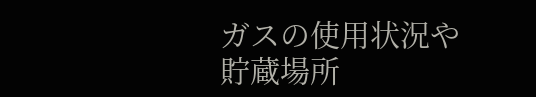ガスの使用状況や貯蔵場所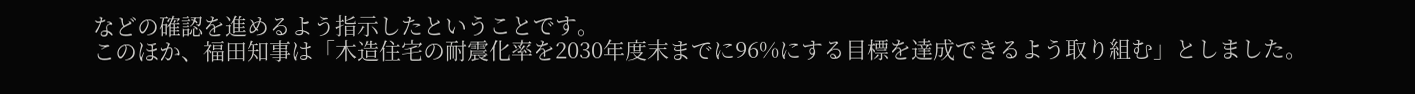などの確認を進めるよう指示したということです。
このほか、福田知事は「木造住宅の耐震化率を2030年度末までに96%にする目標を達成できるよう取り組む」としました。